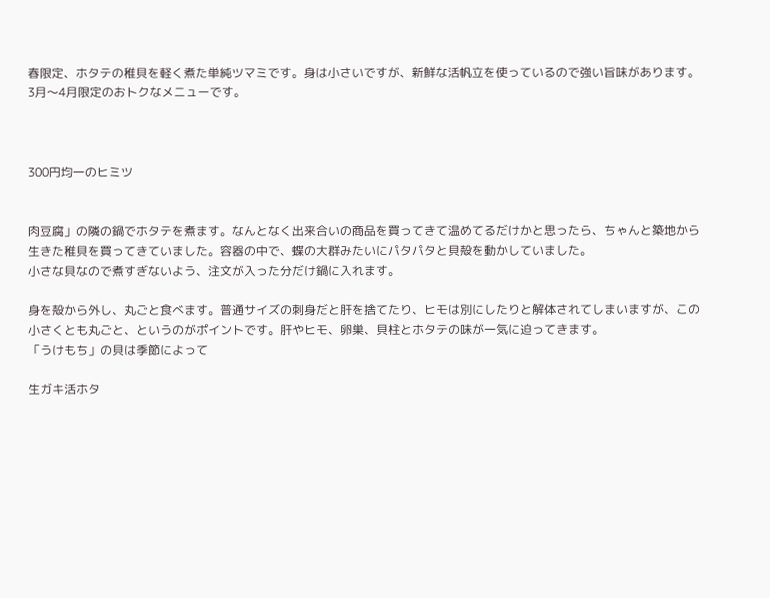春限定、ホタテの稚貝を軽く煮た単純ツマミです。身は小さいですが、新鮮な活帆立を使っているので強い旨味があります。
3月〜4月限定のおトクなメニューです。



300円均一のヒミツ


肉豆腐」の隣の鍋でホタテを煮ます。なんとなく出来合いの商品を買ってきて温めてるだけかと思ったら、ちゃんと築地から生きた稚貝を買ってきていました。容器の中で、蝶の大群みたいにパタパタと貝殻を動かしていました。
小さな貝なので煮すぎないよう、注文が入った分だけ鍋に入れます。

身を殻から外し、丸ごと食べます。普通サイズの刺身だと肝を捨てたり、ヒモは別にしたりと解体されてしまいますが、この小さくとも丸ごと、というのがポイントです。肝やヒモ、卵巣、貝柱とホタテの味が一気に迫ってきます。
「うけもち」の貝は季節によって

生ガキ活ホタ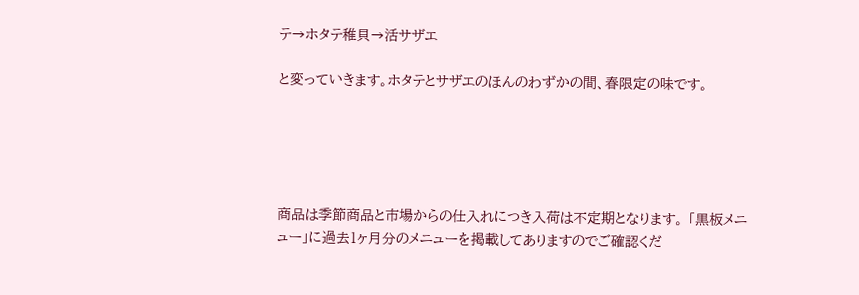テ→ホタテ稚貝→活サザエ

と変っていきます。ホタテとサザエのほんのわずかの間、春限定の味です。





商品は季節商品と市場からの仕入れにつき入荷は不定期となります。 「黒板メニュー」に過去1ヶ月分のメニューを掲載してありますのでご確認くだ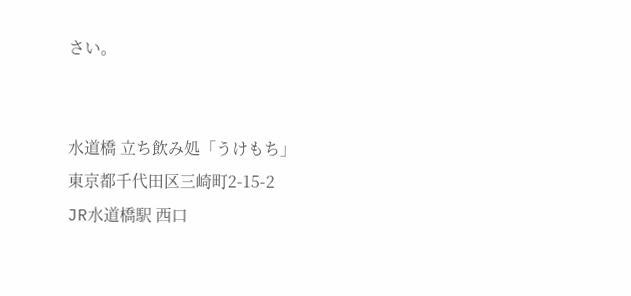さい。


水道橋 立ち飲み処「うけもち」
東京都千代田区三崎町2-15-2
JR水道橋駅 西口